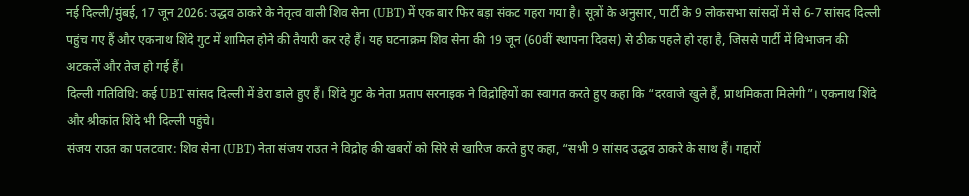नई दिल्ली/मुंबई, 17 जून 2026: उद्धव ठाकरे के नेतृत्व वाली शिव सेना (UBT) में एक बार फिर बड़ा संकट गहरा गया है। सूत्रों के अनुसार, पार्टी के 9 लोकसभा सांसदों में से 6-7 सांसद दिल्ली पहुंच गए हैं और एकनाथ शिंदे गुट में शामिल होने की तैयारी कर रहे हैं। यह घटनाक्रम शिव सेना की 19 जून (60वीं स्थापना दिवस) से ठीक पहले हो रहा है, जिससे पार्टी में विभाजन की अटकलें और तेज हो गई हैं।
दिल्ली गतिविधि: कई UBT सांसद दिल्ली में डेरा डाले हुए हैं। शिंदे गुट के नेता प्रताप सरनाइक ने विद्रोहियों का स्वागत करते हुए कहा कि “दरवाजे खुले हैं, प्राथमिकता मिलेगी”। एकनाथ शिंदे और श्रीकांत शिंदे भी दिल्ली पहुंचे।
संजय राउत का पलटवार: शिव सेना (UBT) नेता संजय राउत ने विद्रोह की खबरों को सिरे से खारिज करते हुए कहा, “सभी 9 सांसद उद्धव ठाकरे के साथ हैं। गद्दारों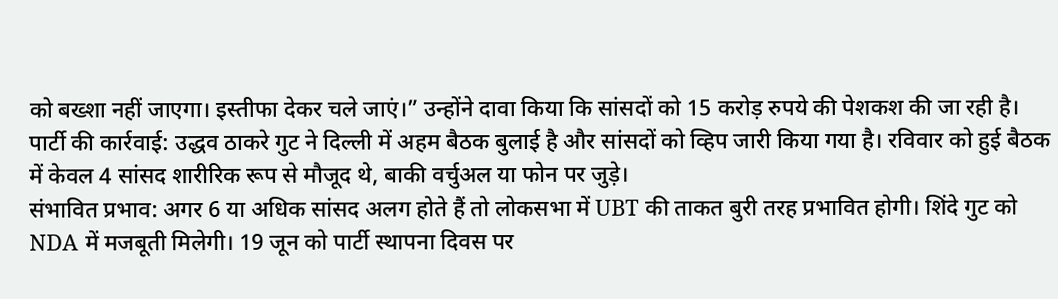को बख्शा नहीं जाएगा। इस्तीफा देकर चले जाएं।” उन्होंने दावा किया कि सांसदों को 15 करोड़ रुपये की पेशकश की जा रही है।
पार्टी की कार्रवाई: उद्धव ठाकरे गुट ने दिल्ली में अहम बैठक बुलाई है और सांसदों को व्हिप जारी किया गया है। रविवार को हुई बैठक में केवल 4 सांसद शारीरिक रूप से मौजूद थे, बाकी वर्चुअल या फोन पर जुड़े।
संभावित प्रभाव: अगर 6 या अधिक सांसद अलग होते हैं तो लोकसभा में UBT की ताकत बुरी तरह प्रभावित होगी। शिंदे गुट को NDA में मजबूती मिलेगी। 19 जून को पार्टी स्थापना दिवस पर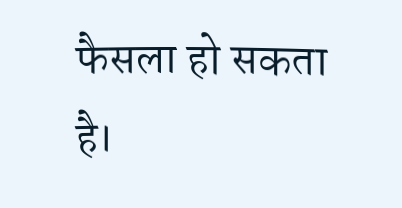फैसला हो सकता है।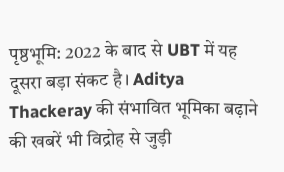पृष्ठभूमि: 2022 के बाद से UBT में यह दूसरा बड़ा संकट है। Aditya Thackeray की संभावित भूमिका बढ़ाने की खबरें भी विद्रोह से जुड़ी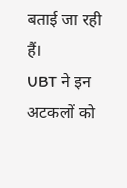बताई जा रही हैं।
UBT ने इन अटकलों को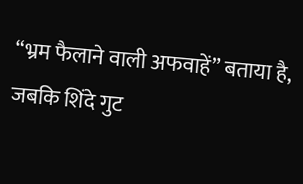“भ्रम फैलाने वाली अफवाहें” बताया है, जबकि शिंदे गुट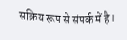सक्रिय रूप से संपर्क में है।